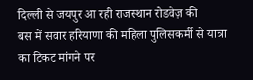दिल्ली से जयपुर आ रही राजस्थान रोडवेज़ की
बस में सवार हरियाणा की महिला पुलिसकर्मी से यात्रा का टिकट मांगने पर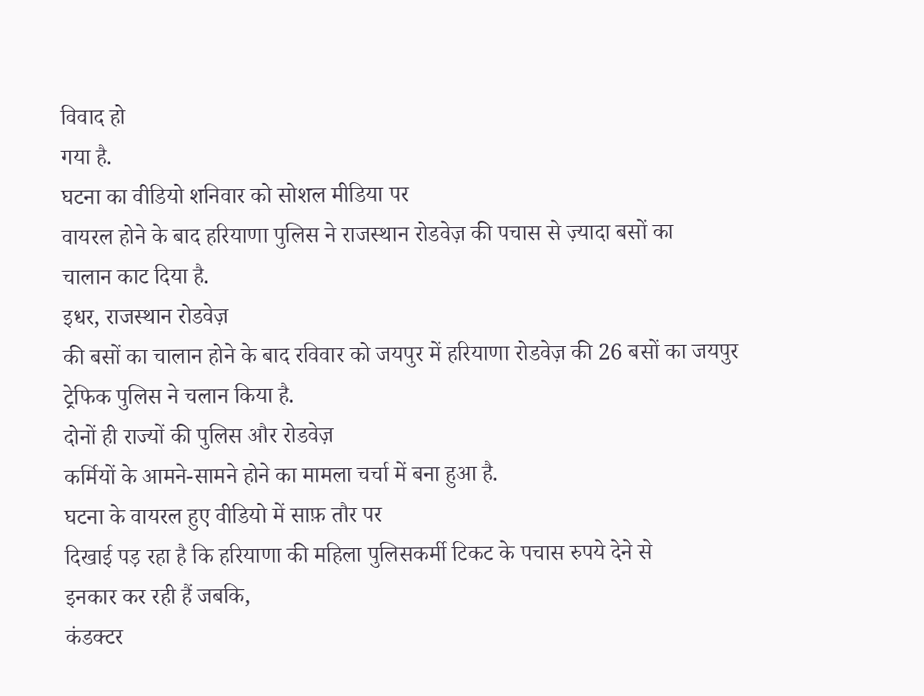विवाद हो
गया है.
घटना का वीडियो शनिवार को सोशल मीडिया पर
वायरल होने के बाद हरियाणा पुलिस ने राजस्थान रोडवेज़ की पचास से ज़्यादा बसों का
चालान काट दिया है.
इधर, राजस्थान रोडवेज़
की बसों का चालान होने के बाद रविवार को जयपुर में हरियाणा रोडवेज़ की 26 बसों का जयपुर ट्रेफिक पुलिस ने चलान किया है.
दोनों ही राज्यों की पुलिस और रोडवेज़
कर्मियों के आमने-सामने होने का मामला चर्चा में बना हुआ है.
घटना के वायरल हुए वीडियो में साफ़ तौर पर
दिखाई पड़ रहा है कि हरियाणा की महिला पुलिसकर्मी टिकट के पचास रुपये देने से
इनकार कर रही हैं जबकि,
कंडक्टर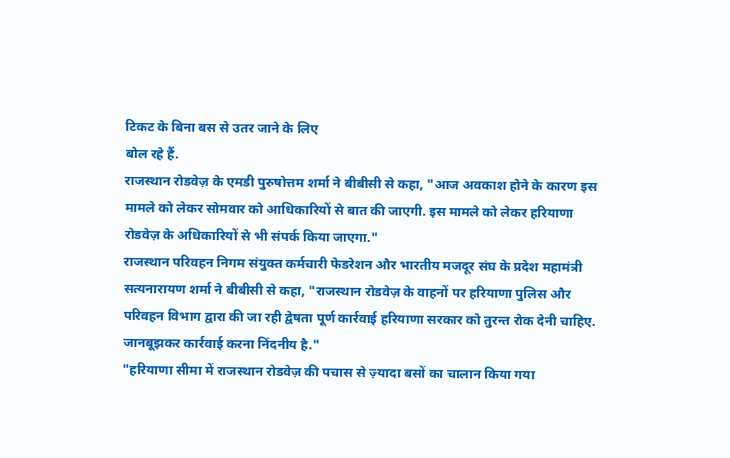टिकट के बिना बस से उतर जाने के लिए
बोल रहे हैं.
राजस्थान रोडवेज़ के एमडी पुरुषोत्तम शर्मा ने बीबीसी से कहा, "आज अवकाश होने के कारण इस मामले को लेकर सोमवार को आधिकारियों से बात की जाएगी. इस मामले को लेकर हरियाणा रोडवेज़ के अधिकारियों से भी संपर्क किया जाएगा."
राजस्थान परिवहन निगम संयुक्त कर्मचारी फेडरेशन और भारतीय मजदूर संघ के प्रदेश महामंत्री सत्यनारायण शर्मा ने बीबीसी से कहा, "राजस्थान रोडवेज़ के वाहनों पर हरियाणा पुलिस और परिवहन विभाग द्वारा की जा रही द्वेषता पूर्ण कार्रवाई हरियाणा सरकार को तुरन्त रोक देनी चाहिए. जानबूझकर कार्रवाई करना निंदनीय है."
"हरियाणा सीमा में राजस्थान रोडवेज़ की पचास से ज़्यादा बसों का चालान किया गया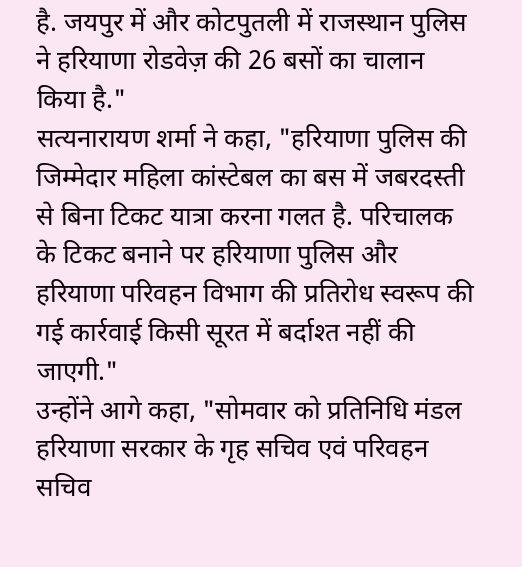है. जयपुर में और कोटपुतली में राजस्थान पुलिस ने हरियाणा रोडवेज़ की 26 बसों का चालान किया है."
सत्यनारायण शर्मा ने कहा, "हरियाणा पुलिस की जिम्मेदार महिला कांस्टेबल का बस में जबरदस्ती से बिना टिकट यात्रा करना गलत है. परिचालक के टिकट बनाने पर हरियाणा पुलिस और हरियाणा परिवहन विभाग की प्रतिरोध स्वरूप की गई कार्रवाई किसी सूरत में बर्दाश्त नहीं की जाएगी."
उन्होंने आगे कहा, "सोमवार को प्रतिनिधि मंडल हरियाणा सरकार के गृह सचिव एवं परिवहन सचिव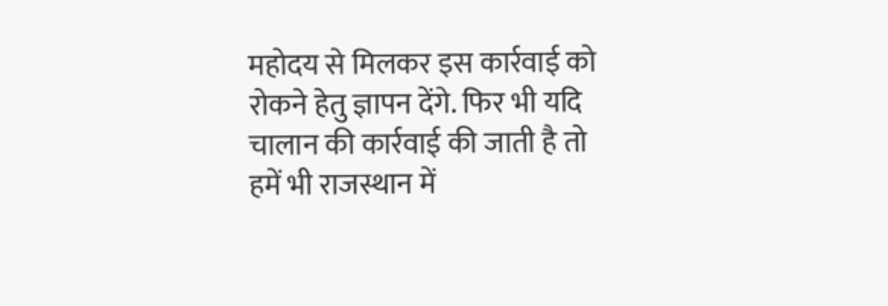महोदय से मिलकर इस कार्रवाई को रोकने हेतु ज्ञापन देंगे. फिर भी यदि चालान की कार्रवाई की जाती है तो हमें भी राजस्थान में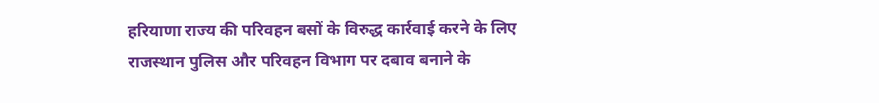हरियाणा राज्य की परिवहन बसों के विरुद्ध कार्रवाई करने के लिए राजस्थान पुलिस और परिवहन विभाग पर दबाव बनाने के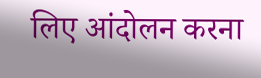लिए आंदोलन करना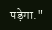पड़ेगा."